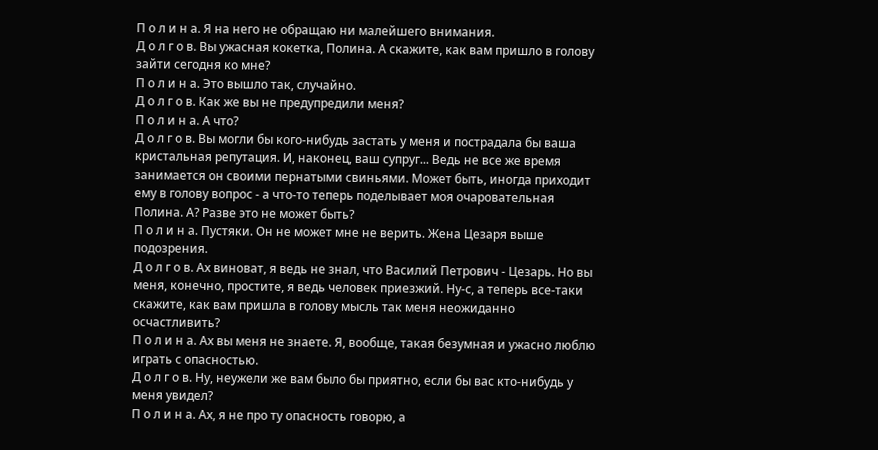П о л и н а. Я на него не обращаю ни малейшего внимания.
Д о л г о в. Вы ужасная кокетка, Полина. А скажите, как вам пришло в голову зайти сегодня ко мне?
П о л и н а. Это вышло так, случайно.
Д о л г о в. Как же вы не предупредили меня?
П о л и н а. А что?
Д о л г о в. Вы могли бы кого-нибудь застать у меня и пострадала бы ваша кристальная репутация. И, наконец, ваш супруг... Ведь не все же время занимается он своими пернатыми свиньями. Может быть, иногда приходит ему в голову вопрос - а что-то теперь поделывает моя очаровательная Полина. А? Разве это не может быть?
П о л и н а. Пустяки. Он не может мне не верить. Жена Цезаря выше подозрения.
Д о л г о в. Ах виноват, я ведь не знал, что Василий Петрович - Цезарь. Но вы меня, конечно, простите, я ведь человек приезжий. Ну-с, а теперь все-таки скажите, как вам пришла в голову мысль так меня неожиданно осчастливить?
П о л и н а. Ах вы меня не знаете. Я, вообще, такая безумная и ужасно люблю играть с опасностью.
Д о л г о в. Ну, неужели же вам было бы приятно, если бы вас кто-нибудь у меня увидел?
П о л и н а. Ах, я не про ту опасность говорю, а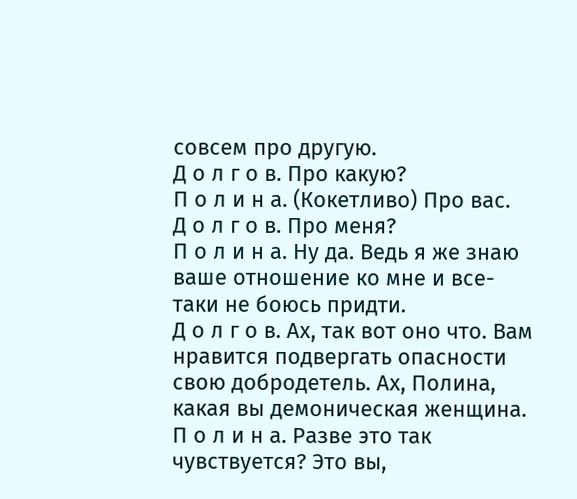совсем про другую.
Д о л г о в. Про какую?
П о л и н а. (Кокетливо) Про вас.
Д о л г о в. Про меня?
П о л и н а. Ну да. Ведь я же знаю ваше отношение ко мне и все-таки не боюсь придти.
Д о л г о в. Ах, так вот оно что. Вам нравится подвергать опасности свою добродетель. Ах, Полина, какая вы демоническая женщина.
П о л и н а. Разве это так чувствуется? Это вы,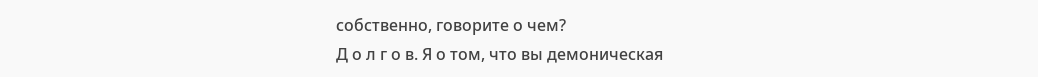собственно, говорите о чем?
Д о л г о в. Я о том, что вы демоническая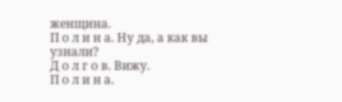женщина.
П о л и н а. Ну да, а как вы узнали?
Д о л г о в. Вижу.
П о л и н а.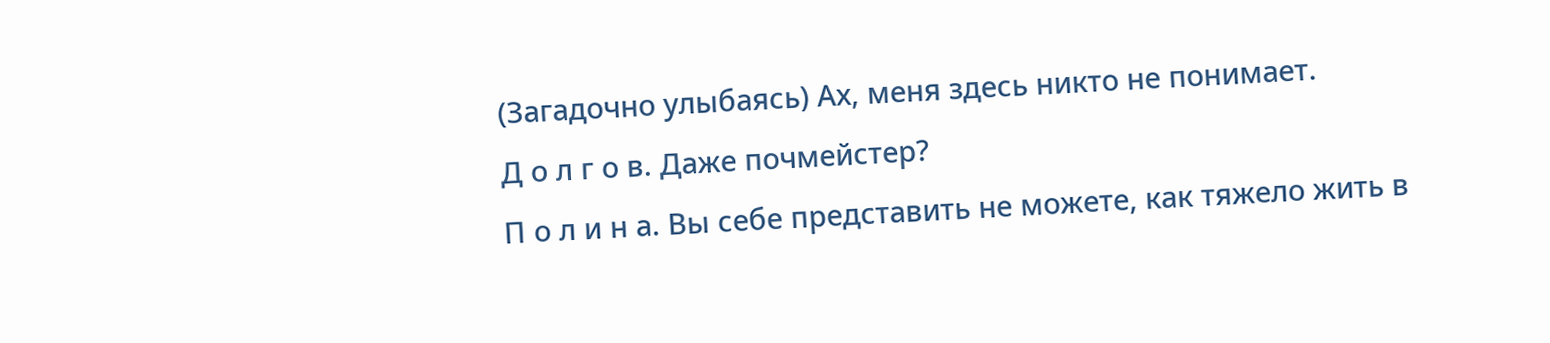(Загадочно улыбаясь) Ах, меня здесь никто не понимает.
Д о л г о в. Даже почмейстер?
П о л и н а. Вы себе представить не можете, как тяжело жить в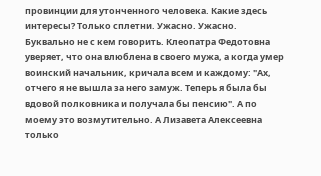провинции для утонченного человека. Какие здесь интересы? Только сплетни. Ужасно. Ужасно. Буквально не с кем говорить. Клеопатра Федотовна уверяет, что она влюблена в своего мужа, а когда умер воинский начальник, кричала всем и каждому: "Ах, отчего я не вышла за него замуж. Теперь я была бы вдовой полковника и получала бы пенсию". А по моему это возмутительно. А Лизавета Алексеевна только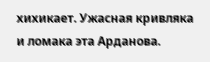хихикает. Ужасная кривляка и ломака эта Арданова.